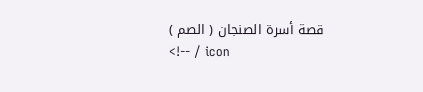قصة أسرة الصنجان ( الصم )
<!-- / icon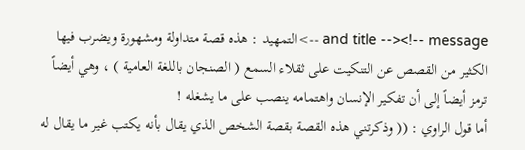and title --><!-- message -->التمهيد : هذه قصة متداولة ومشهورة ويضرب فيها الكثير من القصص عن التنكيت على ثقلاء السمع ( الصنجان باللغة العامية ) ، وهي أيضاً ترمز أيضاً إلى أن تفكير الإنسان واهتمامه ينصب على ما يشغله !
أما قول الراوي : (( وذكرتني هذه القصة بقصة الشخص الذي يقال بأنه يكتب غير ما يقال له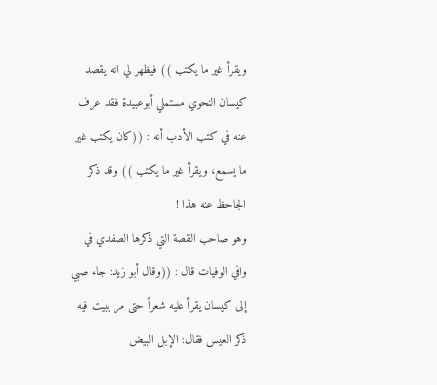ويقرأ غير ما يكتب )) فيظهر لي انه يقصد كيسان النحوي مستملي أبوعبيدة فقد عرف عنه في كتب الأدب أنه : ((كان يكتب غير ما يسمع، ويقرأ غير ما يكتب )) وقد ذكر الجاحظ عنه هذا !
وهو صاحب القصة التي ذكرها الصفدي في وافي الوفيات قال : ((وقال أبو زيد: جاء صبي إلى كيسان يقرأ عليه شعراً حتى مر ببيت فيه ذكر العيس فقال: الإبل البيض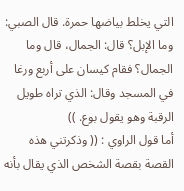التي يخلط بياضها حمرة. قال الصبي: وما الإبل؟ قال: الجمال، قال وما الجمال؟ فقام كيسان على أربع ورغا في المسجد وقال: الذي تراه طويل الرقبة وهو يقول بوع. ))
أما قول الراوي : (( وذكرتني هذه القصة بقصة الشخص الذي يقال بأنه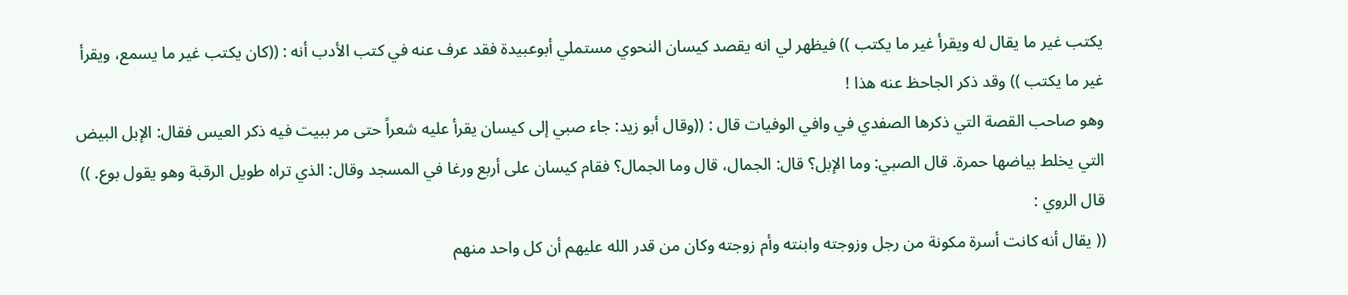يكتب غير ما يقال له ويقرأ غير ما يكتب )) فيظهر لي انه يقصد كيسان النحوي مستملي أبوعبيدة فقد عرف عنه في كتب الأدب أنه : ((كان يكتب غير ما يسمع، ويقرأ غير ما يكتب )) وقد ذكر الجاحظ عنه هذا !
وهو صاحب القصة التي ذكرها الصفدي في وافي الوفيات قال : ((وقال أبو زيد: جاء صبي إلى كيسان يقرأ عليه شعراً حتى مر ببيت فيه ذكر العيس فقال: الإبل البيض التي يخلط بياضها حمرة. قال الصبي: وما الإبل؟ قال: الجمال، قال وما الجمال؟ فقام كيسان على أربع ورغا في المسجد وقال: الذي تراه طويل الرقبة وهو يقول بوع. ))
قال الروي :
(( يقال أنه كانت أسرة مكونة من رجل وزوجته وابنته وأم زوجته وكان من قدر الله عليهم أن كل واحد منهم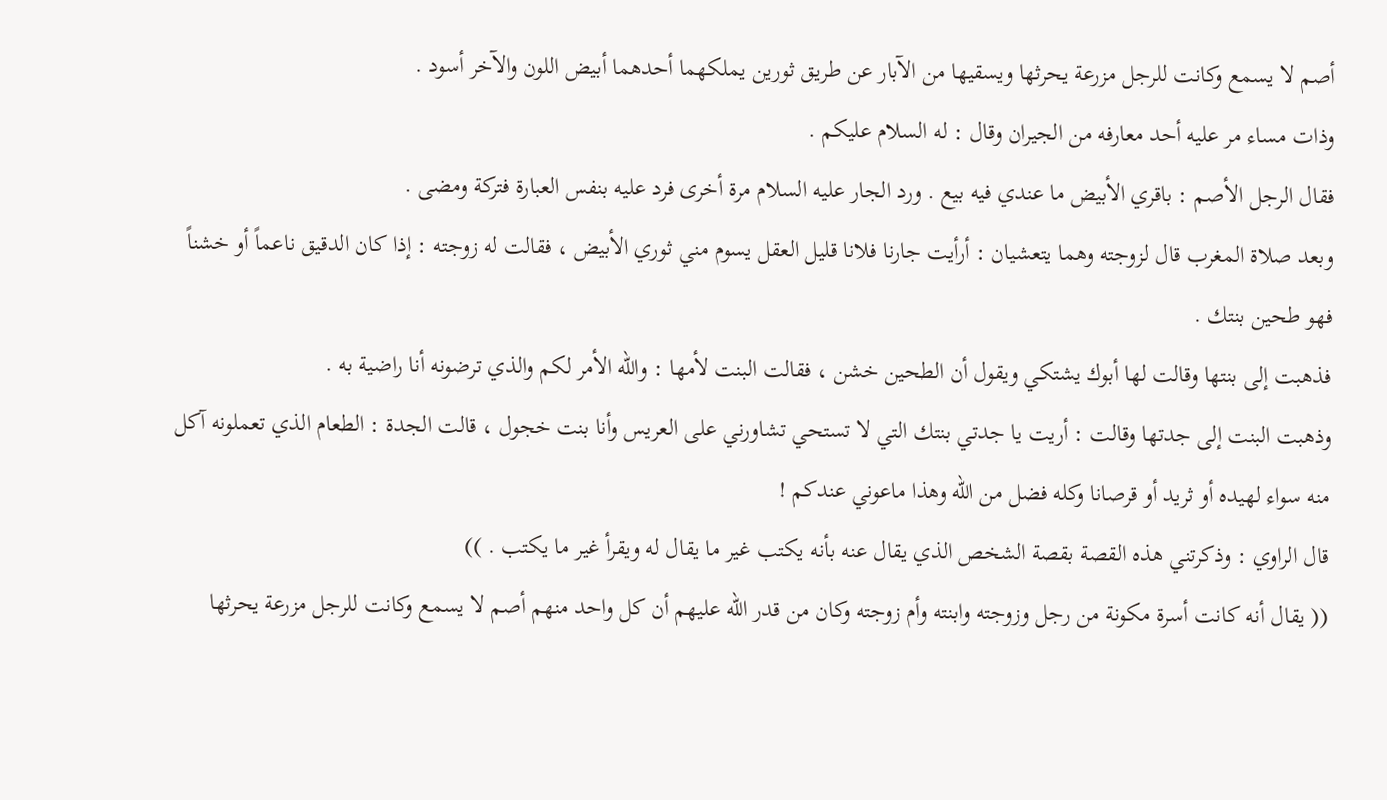أصم لا يسمع وكانت للرجل مزرعة يحرثها ويسقيها من الآبار عن طريق ثورين يملكهما أحدهما أبيض اللون والآخر أسود .
وذات مساء مر عليه أحد معارفه من الجيران وقال : له السلام عليكم .
فقال الرجل الأصم : باقري الأبيض ما عندي فيه بيع . ورد الجار عليه السلام مرة أخرى فرد عليه بنفس العبارة فتركة ومضى .
وبعد صلاة المغرب قال لزوجته وهما يتعشيان : أرأيت جارنا فلانا قليل العقل يسوم مني ثوري الأبيض ، فقالت له زوجته : إذا كان الدقيق ناعماً أو خشناً فهو طحين بنتك .
فذهبت إلى بنتها وقالت لها أبوك يشتكي ويقول أن الطحين خشن ، فقالت البنت لأمها : والله الأمر لكم والذي ترضونه أنا راضية به .
وذهبت البنت إلى جدتها وقالت : أريت يا جدتي بنتك التي لا تستحي تشاورني على العريس وأنا بنت خجول ، قالت الجدة : الطعام الذي تعملونه آكل منه سواء لهيده أو ثريد أو قرصانا وكله فضل من الله وهذا ماعوني عندكم !
قال الراوي : وذكرتني هذه القصة بقصة الشخص الذي يقال عنه بأنه يكتب غير ما يقال له ويقرأ غير ما يكتب . ))
(( يقال أنه كانت أسرة مكونة من رجل وزوجته وابنته وأم زوجته وكان من قدر الله عليهم أن كل واحد منهم أصم لا يسمع وكانت للرجل مزرعة يحرثها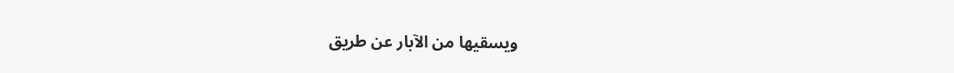ويسقيها من الآبار عن طريق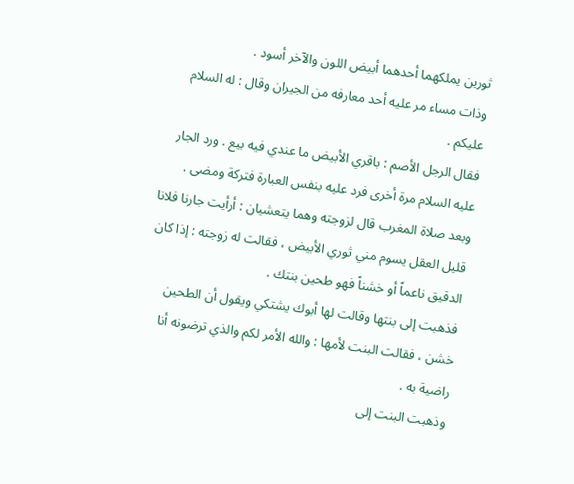ثورين يملكهما أحدهما أبيض اللون والآخر أسود .
وذات مساء مر عليه أحد معارفه من الجيران وقال : له السلام عليكم .
فقال الرجل الأصم : باقري الأبيض ما عندي فيه بيع . ورد الجار عليه السلام مرة أخرى فرد عليه بنفس العبارة فتركة ومضى .
وبعد صلاة المغرب قال لزوجته وهما يتعشيان : أرأيت جارنا فلانا قليل العقل يسوم مني ثوري الأبيض ، فقالت له زوجته : إذا كان الدقيق ناعماً أو خشناً فهو طحين بنتك .
فذهبت إلى بنتها وقالت لها أبوك يشتكي ويقول أن الطحين خشن ، فقالت البنت لأمها : والله الأمر لكم والذي ترضونه أنا راضية به .
وذهبت البنت إلى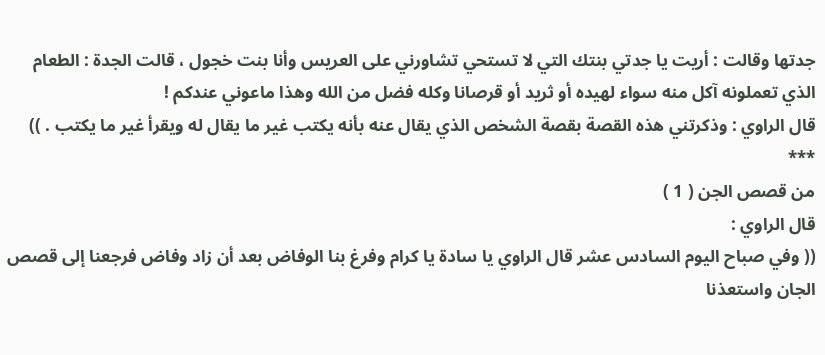جدتها وقالت : أريت يا جدتي بنتك التي لا تستحي تشاورني على العريس وأنا بنت خجول ، قالت الجدة : الطعام الذي تعملونه آكل منه سواء لهيده أو ثريد أو قرصانا وكله فضل من الله وهذا ماعوني عندكم !
قال الراوي : وذكرتني هذه القصة بقصة الشخص الذي يقال عنه بأنه يكتب غير ما يقال له ويقرأ غير ما يكتب . ))
***
من قصص الجن ( 1 )
قال الراوي :
(( وفي صباح اليوم السادس عشر قال الراوي يا سادة يا كرام وفرغ بنا الوفاض بعد أن زاد وفاض فرجعنا إلى قصص الجان واستعذنا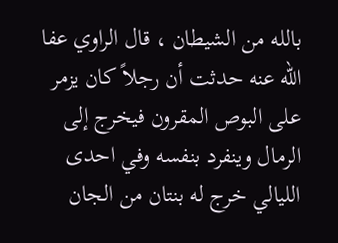بالله من الشيطان ، قال الراوي عفا الله عنه حدثت أن رجلاً كان يزمر على البوص المقرون فيخرج إلى الرمال وينفرد بنفسه وفي احدى الليالي خرج له بنتان من الجان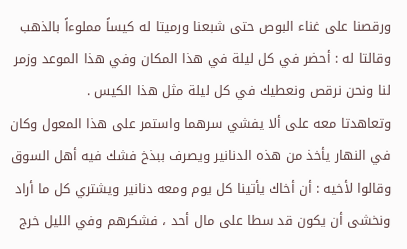ورقصنا على غناء البوص حتى شبعنا ورميتا له كيساً مملوءاً بالذهب وقالتا له : أحضر في كل ليلة في هذا المكان وفي هذا الموعد وزمر لنا ونحن نرقص ونعطيك في كل ليلة مثل هذا الكيس .
وتعاهدتا معه على ألا يفشي سرهما واستمر على هذا المعول وكان في النهار يأخذ من هذه الدنانير ويصرف ببذخ فشك فيه أهل السوق وقالوا لأخيه : أن أخاك يأتينا كل يوم ومعه دنانير ويشتري كل ما أراد ونخشى أن يكون قد سطا على مال أحد ، فشكرهم وفي الليل خرج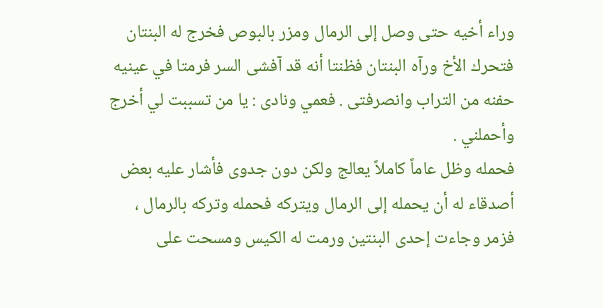وراء أخيه حتى وصل إلى الرمال ومزر بالبوص فخرج له البنتان فتحرك الأخ ورآه البنتان فظنتا أنه قد آفشى السر فرمتا في عينيه حفنه من التراب وانصرفتى . فعمي ونادى : يا من تسببت لي أخرج وأحملني .
فحمله وظل عاماً كاملاً يعالج ولكن دون جدوى فأشار عليه بعض أصدقاء له أن يحمله إلى الرمال ويتركه فحمله وتركه بالرمال ، فزمر وجاءت إحدى البنتين ورمت له الكيس ومسحت على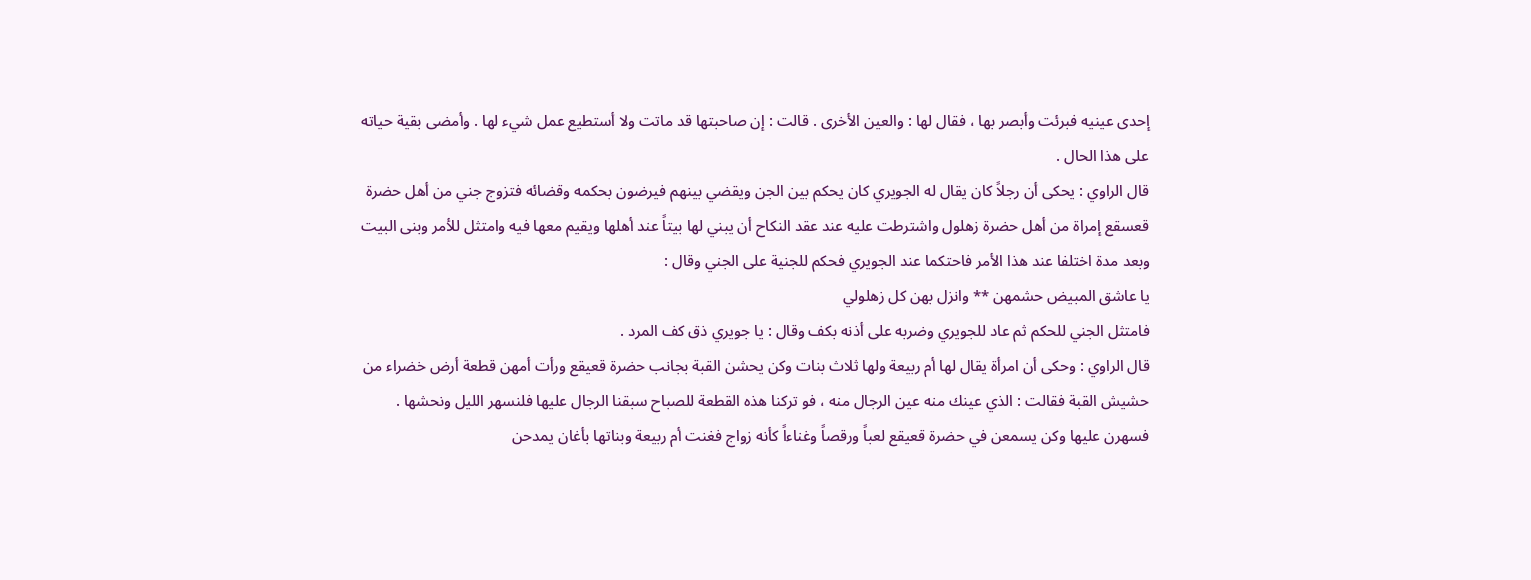إحدى عينيه فبرئت وأبصر بها ، فقال لها : والعين الأخرى . قالت : إن صاحبتها قد ماتت ولا أستطيع عمل شيء لها . وأمضى بقية حياته على هذا الحال .
قال الراوي : يحكى أن رجلاً كان يقال له الجويري كان يحكم بين الجن ويقضي بينهم فيرضون بحكمه وقضائه فتزوج جني من أهل حضرة قعسقع إمراة من أهل حضرة زهلول واشترطت عليه عند عقد النكاح أن يبني لها بيتاً عند أهلها ويقيم معها فيه وامتثل للأمر وبنى البيت وبعد مدة اختلفا عند هذا الأمر فاحتكما عند الجويري فحكم للجنية على الجني وقال :
يا عاشق المبيض حشمهن ** وانزل بهن كل زهلولي
فامتثل الجني للحكم ثم عاد للجويري وضربه على أذنه بكف وقال : يا جويري ذق كف المرد .
قال الراوي : وحكى أن امرأة يقال لها أم ربيعة ولها ثلاث بنات وكن يحشن القبة بجانب حضرة قعيقع ورأت أمهن قطعة أرض خضراء من حشيش القبة فقالت : الذي عينك منه عين الرجال منه ، فو تركنا هذه القطعة للصباح سبقنا الرجال عليها فلنسهر الليل ونحشها .
فسهرن عليها وكن يسمعن في حضرة قعيقع لعباً ورقصاً وغناءاً كأنه زواج فغنت أم ربيعة وبناتها بأغان يمدحن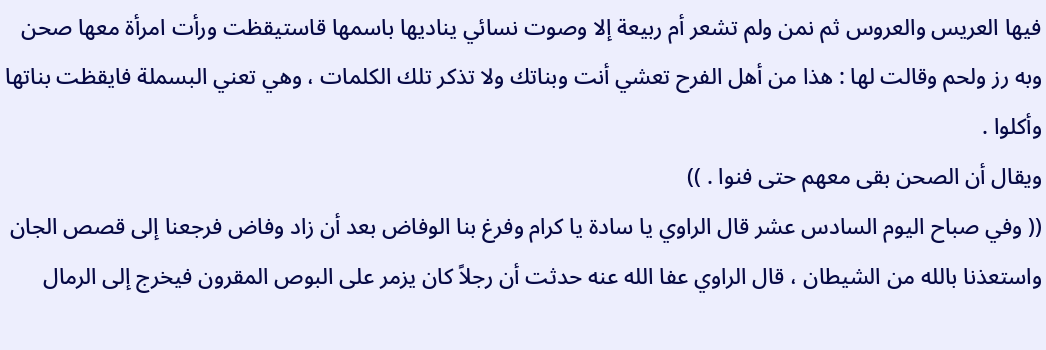فيها العريس والعروس ثم نمن ولم تشعر أم ربيعة إلا وصوت نسائي يناديها باسمها قاستيقظت ورأت امرأة معها صحن وبه رز ولحم وقالت لها : هذا من أهل الفرح تعشي أنت وبناتك ولا تذكر تلك الكلمات ، وهي تعني البسملة فايقظت بناتها وأكلوا .
ويقال أن الصحن بقى معهم حتى فنوا . ))
(( وفي صباح اليوم السادس عشر قال الراوي يا سادة يا كرام وفرغ بنا الوفاض بعد أن زاد وفاض فرجعنا إلى قصص الجان واستعذنا بالله من الشيطان ، قال الراوي عفا الله عنه حدثت أن رجلاً كان يزمر على البوص المقرون فيخرج إلى الرمال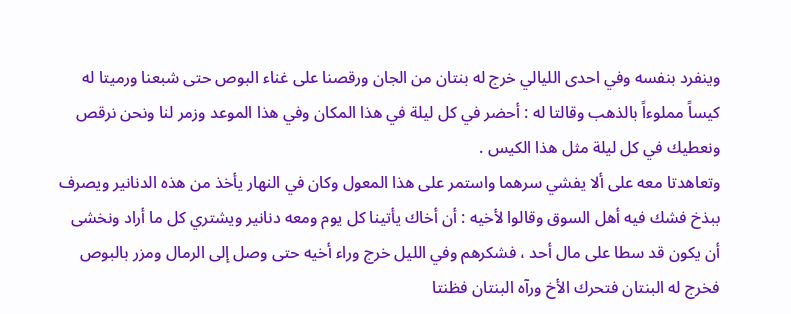وينفرد بنفسه وفي احدى الليالي خرج له بنتان من الجان ورقصنا على غناء البوص حتى شبعنا ورميتا له كيساً مملوءاً بالذهب وقالتا له : أحضر في كل ليلة في هذا المكان وفي هذا الموعد وزمر لنا ونحن نرقص ونعطيك في كل ليلة مثل هذا الكيس .
وتعاهدتا معه على ألا يفشي سرهما واستمر على هذا المعول وكان في النهار يأخذ من هذه الدنانير ويصرف ببذخ فشك فيه أهل السوق وقالوا لأخيه : أن أخاك يأتينا كل يوم ومعه دنانير ويشتري كل ما أراد ونخشى أن يكون قد سطا على مال أحد ، فشكرهم وفي الليل خرج وراء أخيه حتى وصل إلى الرمال ومزر بالبوص فخرج له البنتان فتحرك الأخ ورآه البنتان فظنتا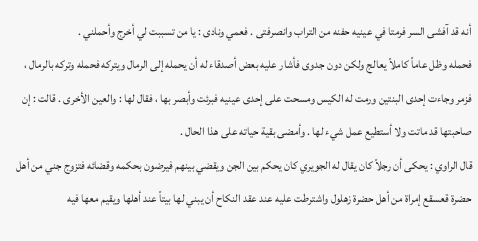أنه قد آفشى السر فرمتا في عينيه حفنه من التراب وانصرفتى . فعمي ونادى : يا من تسببت لي أخرج وأحملني .
فحمله وظل عاماً كاملاً يعالج ولكن دون جدوى فأشار عليه بعض أصدقاء له أن يحمله إلى الرمال ويتركه فحمله وتركه بالرمال ، فزمر وجاءت إحدى البنتين ورمت له الكيس ومسحت على إحدى عينيه فبرئت وأبصر بها ، فقال لها : والعين الأخرى . قالت : إن صاحبتها قد ماتت ولا أستطيع عمل شيء لها . وأمضى بقية حياته على هذا الحال .
قال الراوي : يحكى أن رجلاً كان يقال له الجويري كان يحكم بين الجن ويقضي بينهم فيرضون بحكمه وقضائه فتزوج جني من أهل حضرة قعسقع إمراة من أهل حضرة زهلول واشترطت عليه عند عقد النكاح أن يبني لها بيتاً عند أهلها ويقيم معها فيه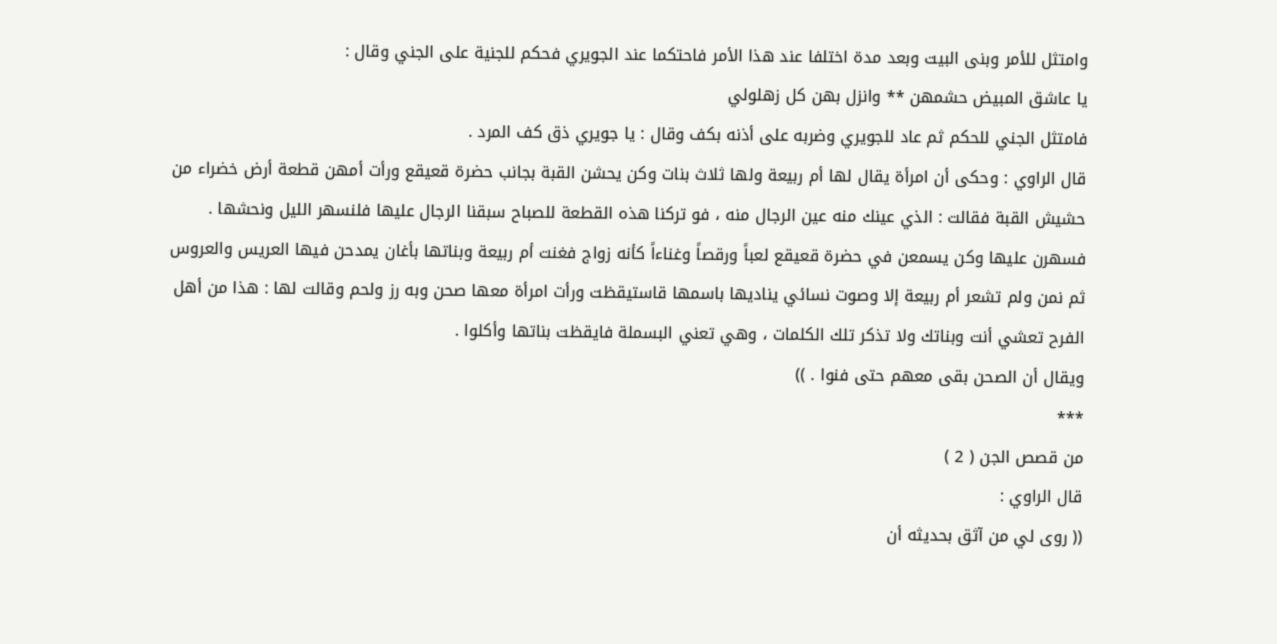وامتثل للأمر وبنى البيت وبعد مدة اختلفا عند هذا الأمر فاحتكما عند الجويري فحكم للجنية على الجني وقال :
يا عاشق المبيض حشمهن ** وانزل بهن كل زهلولي
فامتثل الجني للحكم ثم عاد للجويري وضربه على أذنه بكف وقال : يا جويري ذق كف المرد .
قال الراوي : وحكى أن امرأة يقال لها أم ربيعة ولها ثلاث بنات وكن يحشن القبة بجانب حضرة قعيقع ورأت أمهن قطعة أرض خضراء من حشيش القبة فقالت : الذي عينك منه عين الرجال منه ، فو تركنا هذه القطعة للصباح سبقنا الرجال عليها فلنسهر الليل ونحشها .
فسهرن عليها وكن يسمعن في حضرة قعيقع لعباً ورقصاً وغناءاً كأنه زواج فغنت أم ربيعة وبناتها بأغان يمدحن فيها العريس والعروس ثم نمن ولم تشعر أم ربيعة إلا وصوت نسائي يناديها باسمها قاستيقظت ورأت امرأة معها صحن وبه رز ولحم وقالت لها : هذا من أهل الفرح تعشي أنت وبناتك ولا تذكر تلك الكلمات ، وهي تعني البسملة فايقظت بناتها وأكلوا .
ويقال أن الصحن بقى معهم حتى فنوا . ))
***
من قصص الجن ( 2 )
قال الراوي :
(( روى لي من آثق بحديثه أن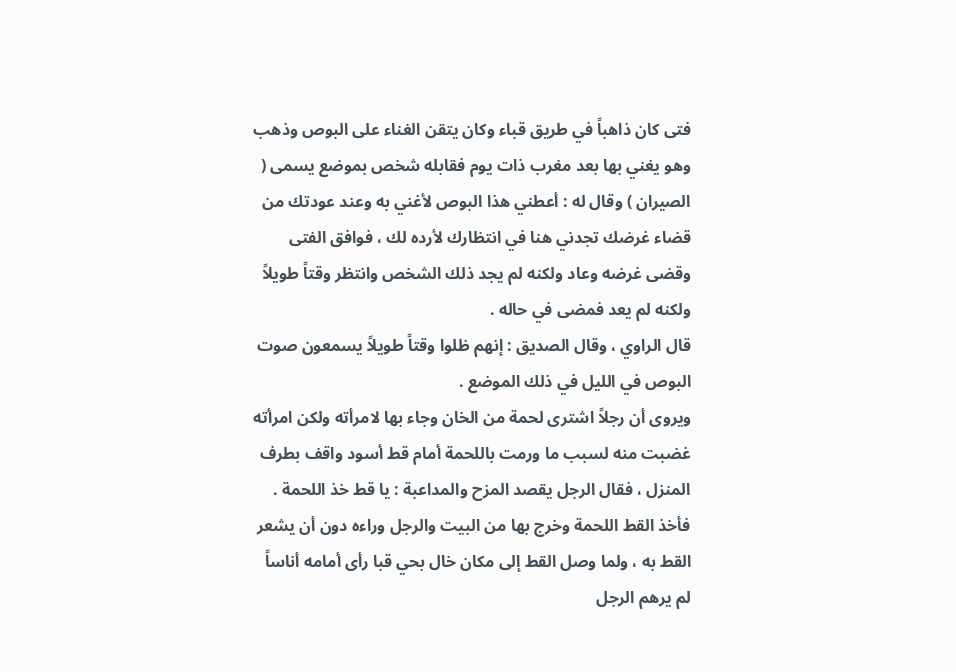فتى كان ذاهباً في طريق قباء وكان يتقن الغناء على البوص وذهب وهو يغني بها بعد مغرب ذات يوم فقابله شخص بموضع يسمى ( الصيران ) وقال له : أعطني هذا البوص لأغني به وعند عودتك من قضاء غرضك تجدني هنا في انتظارك لأرده لك ، فوافق الفتى وقضى غرضه وعاد ولكنه لم يجد ذلك الشخص وانتظر وقتاً طويلاً ولكنه لم يعد فمضى في حاله .
قال الراوي ، وقال الصديق : إنهم ظلوا وقتاً طويلاً يسمعون صوت البوص في الليل في ذلك الموضع .
ويروى أن رجلاً اشترى لحمة من الخان وجاء بها لامرأته ولكن امرأته غضبت منه لسبب ما ورمت باللحمة أمام قط أسود واقف بطرف المنزل ، فقال الرجل يقصد المزح والمداعبة : يا قط خذ اللحمة . فأخذ القط اللحمة وخرج بها من البيت والرجل وراءه دون أن يشعر القط به ، ولما وصل القط إلى مكان خال بحي قبا رأى أمامه أناساً لم يرهم الرجل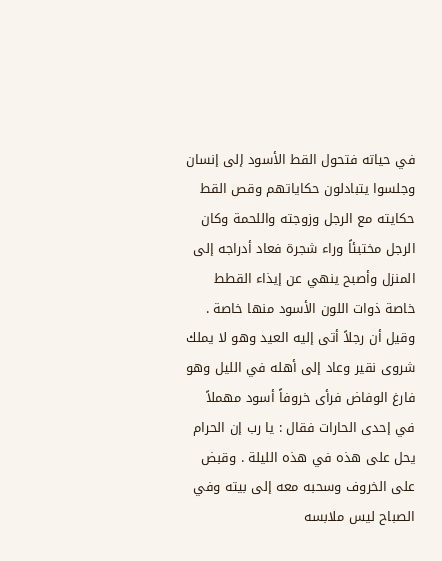في حياته فتحول القط الأسود إلى إنسان وجلسوا يتبادلون حكاياتهم وقص القط حكايته مع الرجل وزوجته واللحمة وكان الرجل مختبئاً وراء شجرة فعاد أدراجه إلى المنزل وأصبح ينهي عن إيذاء القطط خاصة ذوات اللون الأسود منها خاصة .
وقيل أن رجلاً أتى إليه العيد وهو لا يملك شروى نقير وعاد إلى أهله في الليل وهو فارغ الوفاض فرأى خروفاً أسود مهملاً في إحدى الحارات فقال : يا رب إن الحرام يحل على هذه في هذه الليلة . وقبض على الخروف وسحبه معه إلى بيته وفي الصباح ليس ملابسه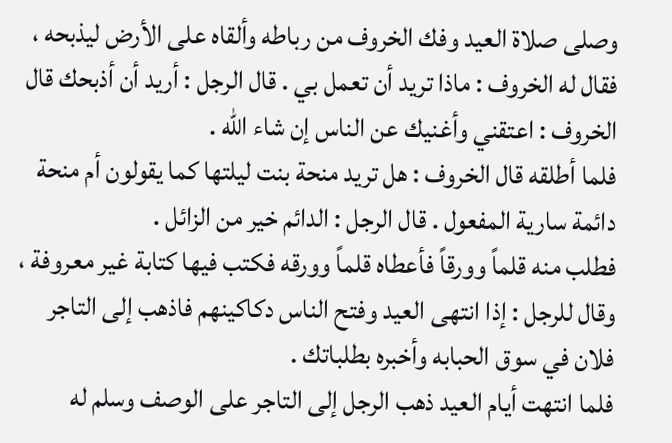وصلى صلاة العيد وفك الخروف من رباطه وألقاه على الأرض ليذبحه ، فقال له الخروف : ماذا تريد أن تعمل بي . قال الرجل : أريد أن أذبحك قال الخروف : اعتقني وأغنيك عن الناس إن شاء الله .
فلما أطلقه قال الخروف : هل تريد منحة بنت ليلتها كما يقولون أم منحة دائمة سارية المفعول . قال الرجل : الدائم خير من الزائل .
فطلب منه قلماً وورقاً فأعطاه قلماً وورقه فكتب فيها كتابة غير معروفة ، وقال للرجل : إذا انتهى العيد وفتح الناس دكاكينهم فاذهب إلى التاجر فلان في سوق الحبابه وأخبره بطلباتك .
فلما انتهت أيام العيد ذهب الرجل إلى التاجر على الوصف وسلم له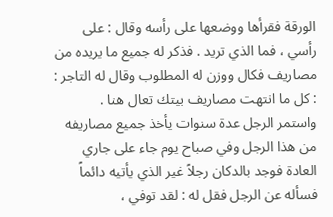الورقة فقرأها ووضعها على رأسه وقال : على رأسي ، فما الذي تريد . فذكر له جميع ما يريده من مصاريف فكال ووزن له المطلوب وقال له التاجر : : كل ما انتهت مصاريف بيتك تعال هنا .
واستمر الرجل عدة سنوات يأخذ جميع مصاريفه من هذا الرجل وفي صباح يوم جاء على جاري العادة فوجد بالدكان رجلاً غير الذي يأتيه دائماً فسأله عن الرجل فقل له : لقد توفي ،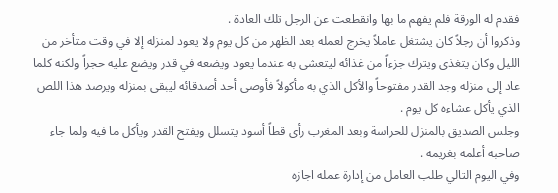فقدم له الورقة فلم يفهم ما بها وانقطعت عن الرجل تلك العادة .
وذكروا أن رجلاً كان يشتغل عاملاً يخرج لعمله بعد الظهر من كل يوم ولا يعود لمنزله إلا في وقت متأخر من الليل وكان يتغذى ويترك جزءاً من غذائه ليتعشى به عندما يعود ويضعه في قدر ويضع عليه حجراً ولكنه كلما عاد إلى منزله وجد القدر مفتوحاً والأكل الذي به مأكولاً فأوصى أحد أصدقائه ليبقى بمنزله ويرصد هذا اللص الذي يأكل عشاءه كل يوم .
وجلس الصديق بالمنزل للحراسة وبعد المغرب رأى قطاً أسود يتسلل ويفتح القدر ويأكل ما فيه ولما جاء صاحبه أعلمه بغريمه .
وفي اليوم التالي طلب العامل من إدارة عمله اجازه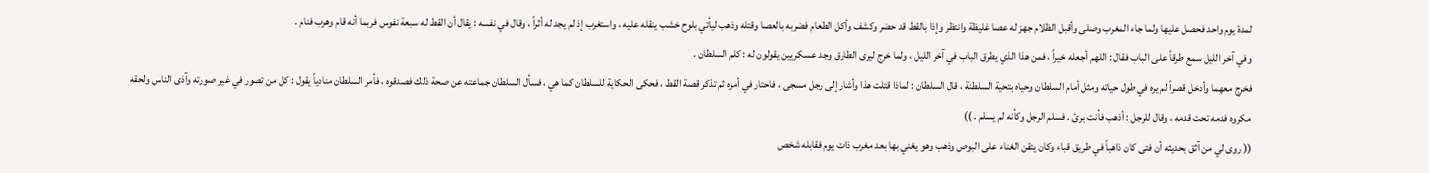لمدة يوم واحد فحصل عليها ولما جاء المغرب وصلى وأقبل الظلام جهز له عصا غليظة وانتظر وإذا بالقط قد حضر وكشف وأكل الطعام فضربه بالعصا وقتله وذهب ليأتي بلوح خشب ينقله عليه ، واستغرب إذ لم يجد له أثراً ، وقال في نفسه : يقال أن القط له سبعة نفوس فربما أنه قام وهرب فنام .
وفي آخر الليل سمع طرقاً على الباب فقال : اللهم أجعله خيراً ، فمن هذا الذي يطرق الباب في آخر الليل ، ولما خرج ليرى الطارق وجد عسكريين يقولون له : كلم السلطان .
فخرج معهما وأدخل قصراً لم يره في طول حياته ومثل أمام السلطان وحياه بتحية السلطنة ، قال السلطان : لماذا قتلت هذا وأشار إلى رجل مسجى ، فاحتار في أمره ثم تذكر قصة القط ، فحكى الحكاية للسلطان كما هي ، فسأل السلطان جماعته عن صحة ذلك فصدقوه ، فأمر السلطان منادياً يقول : كل من تصور في غير صورته وآذى الناس ولحقه مكروه فدمه تحت قدمه ، وقال للرجل : أذهب فأنت برئ . فسلم الرجل وكأنه لم يسلم . ))
(( روى لي من آثق بحديثه أن فتى كان ذاهباً في طريق قباء وكان يتقن الغناء على البوص وذهب وهو يغني بها بعد مغرب ذات يوم فقابله شخص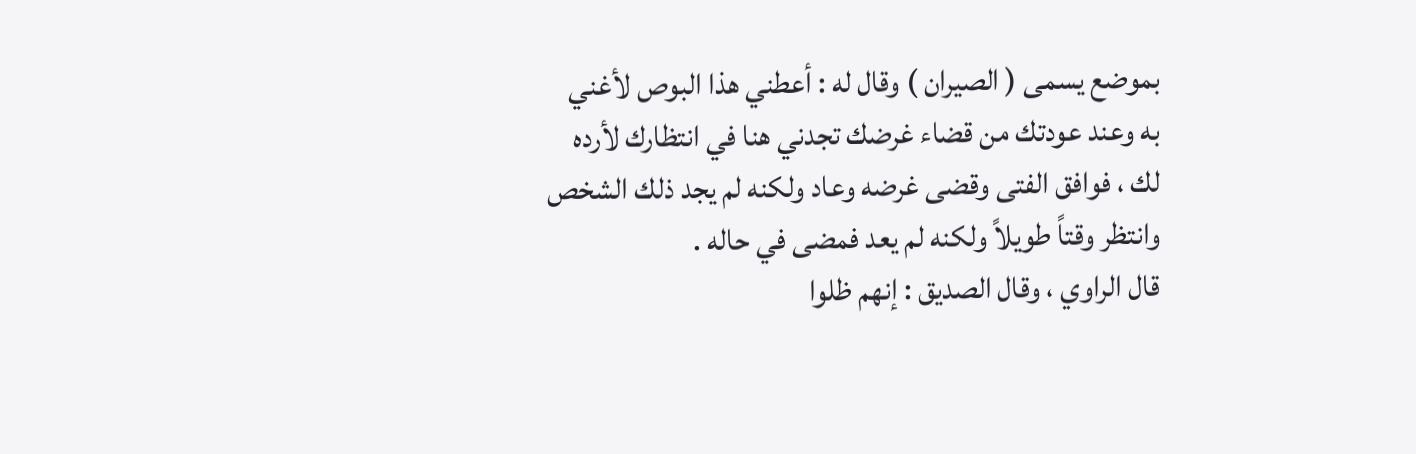بموضع يسمى ( الصيران ) وقال له : أعطني هذا البوص لأغني به وعند عودتك من قضاء غرضك تجدني هنا في انتظارك لأرده لك ، فوافق الفتى وقضى غرضه وعاد ولكنه لم يجد ذلك الشخص وانتظر وقتاً طويلاً ولكنه لم يعد فمضى في حاله .
قال الراوي ، وقال الصديق : إنهم ظلوا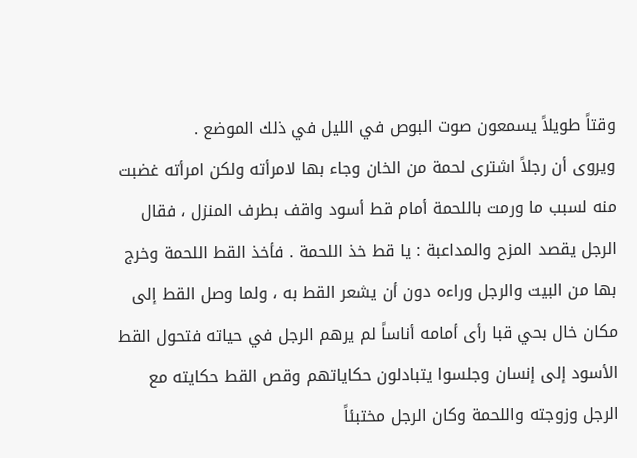وقتاً طويلاً يسمعون صوت البوص في الليل في ذلك الموضع .
ويروى أن رجلاً اشترى لحمة من الخان وجاء بها لامرأته ولكن امرأته غضبت منه لسبب ما ورمت باللحمة أمام قط أسود واقف بطرف المنزل ، فقال الرجل يقصد المزح والمداعبة : يا قط خذ اللحمة . فأخذ القط اللحمة وخرج بها من البيت والرجل وراءه دون أن يشعر القط به ، ولما وصل القط إلى مكان خال بحي قبا رأى أمامه أناساً لم يرهم الرجل في حياته فتحول القط الأسود إلى إنسان وجلسوا يتبادلون حكاياتهم وقص القط حكايته مع الرجل وزوجته واللحمة وكان الرجل مختبئاً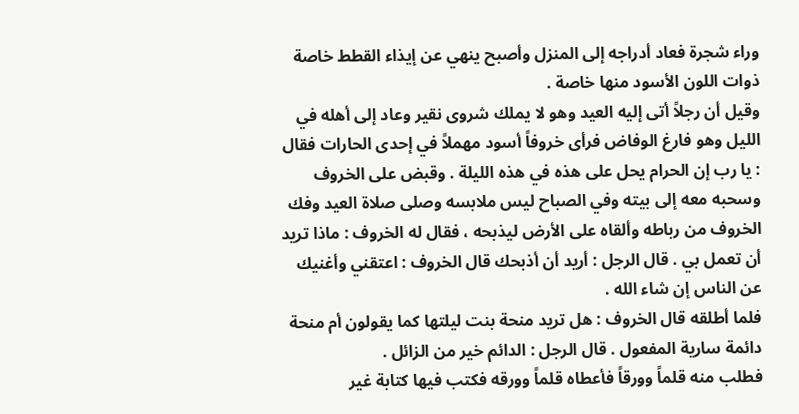وراء شجرة فعاد أدراجه إلى المنزل وأصبح ينهي عن إيذاء القطط خاصة ذوات اللون الأسود منها خاصة .
وقيل أن رجلاً أتى إليه العيد وهو لا يملك شروى نقير وعاد إلى أهله في الليل وهو فارغ الوفاض فرأى خروفاً أسود مهملاً في إحدى الحارات فقال : يا رب إن الحرام يحل على هذه في هذه الليلة . وقبض على الخروف وسحبه معه إلى بيته وفي الصباح ليس ملابسه وصلى صلاة العيد وفك الخروف من رباطه وألقاه على الأرض ليذبحه ، فقال له الخروف : ماذا تريد أن تعمل بي . قال الرجل : أريد أن أذبحك قال الخروف : اعتقني وأغنيك عن الناس إن شاء الله .
فلما أطلقه قال الخروف : هل تريد منحة بنت ليلتها كما يقولون أم منحة دائمة سارية المفعول . قال الرجل : الدائم خير من الزائل .
فطلب منه قلماً وورقاً فأعطاه قلماً وورقه فكتب فيها كتابة غير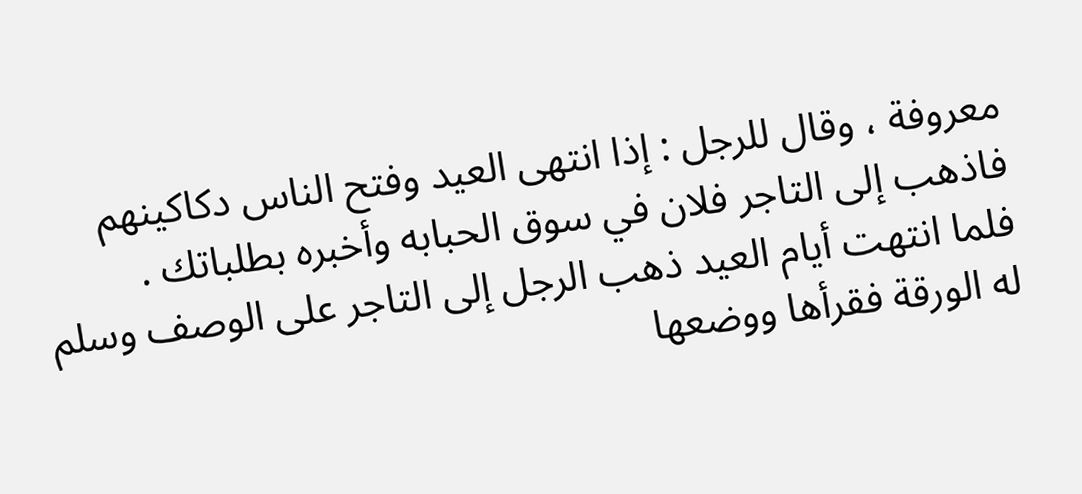معروفة ، وقال للرجل : إذا انتهى العيد وفتح الناس دكاكينهم فاذهب إلى التاجر فلان في سوق الحبابه وأخبره بطلباتك .
فلما انتهت أيام العيد ذهب الرجل إلى التاجر على الوصف وسلم له الورقة فقرأها ووضعها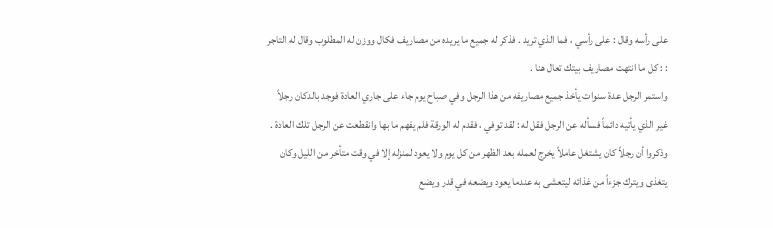على رأسه وقال : على رأسي ، فما الذي تريد . فذكر له جميع ما يريده من مصاريف فكال ووزن له المطلوب وقال له التاجر : : كل ما انتهت مصاريف بيتك تعال هنا .
واستمر الرجل عدة سنوات يأخذ جميع مصاريفه من هذا الرجل وفي صباح يوم جاء على جاري العادة فوجد بالدكان رجلاً غير الذي يأتيه دائماً فسأله عن الرجل فقل له : لقد توفي ، فقدم له الورقة فلم يفهم ما بها وانقطعت عن الرجل تلك العادة .
وذكروا أن رجلاً كان يشتغل عاملاً يخرج لعمله بعد الظهر من كل يوم ولا يعود لمنزله إلا في وقت متأخر من الليل وكان يتغذى ويترك جزءاً من غذائه ليتعشى به عندما يعود ويضعه في قدر ويضع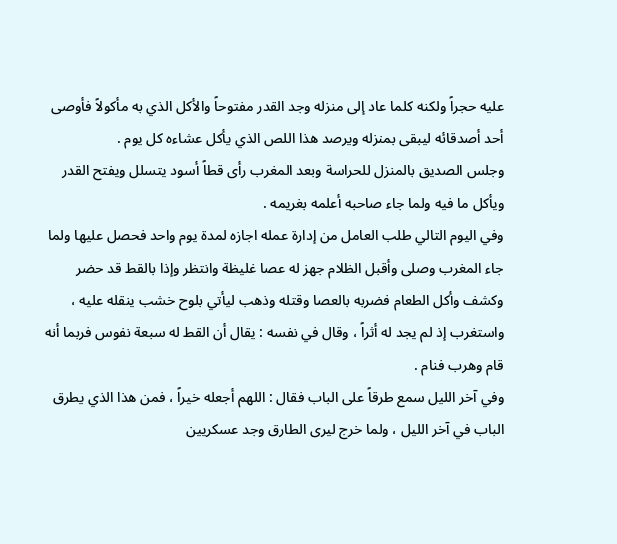عليه حجراً ولكنه كلما عاد إلى منزله وجد القدر مفتوحاً والأكل الذي به مأكولاً فأوصى أحد أصدقائه ليبقى بمنزله ويرصد هذا اللص الذي يأكل عشاءه كل يوم .
وجلس الصديق بالمنزل للحراسة وبعد المغرب رأى قطاً أسود يتسلل ويفتح القدر ويأكل ما فيه ولما جاء صاحبه أعلمه بغريمه .
وفي اليوم التالي طلب العامل من إدارة عمله اجازه لمدة يوم واحد فحصل عليها ولما جاء المغرب وصلى وأقبل الظلام جهز له عصا غليظة وانتظر وإذا بالقط قد حضر وكشف وأكل الطعام فضربه بالعصا وقتله وذهب ليأتي بلوح خشب ينقله عليه ، واستغرب إذ لم يجد له أثراً ، وقال في نفسه : يقال أن القط له سبعة نفوس فربما أنه قام وهرب فنام .
وفي آخر الليل سمع طرقاً على الباب فقال : اللهم أجعله خيراً ، فمن هذا الذي يطرق الباب في آخر الليل ، ولما خرج ليرى الطارق وجد عسكريين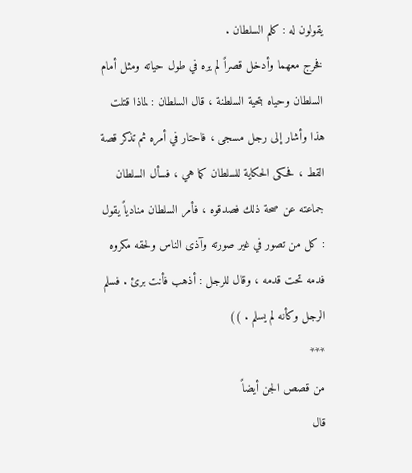يقولون له : كلم السلطان .
فخرج معهما وأدخل قصراً لم يره في طول حياته ومثل أمام السلطان وحياه بتحية السلطنة ، قال السلطان : لماذا قتلت هذا وأشار إلى رجل مسجى ، فاحتار في أمره ثم تذكر قصة القط ، فحكى الحكاية للسلطان كما هي ، فسأل السلطان جماعته عن صحة ذلك فصدقوه ، فأمر السلطان منادياً يقول : كل من تصور في غير صورته وآذى الناس ولحقه مكروه فدمه تحت قدمه ، وقال للرجل : أذهب فأنت برئ . فسلم الرجل وكأنه لم يسلم . ))
***
من قصص الجن أيضاً
قال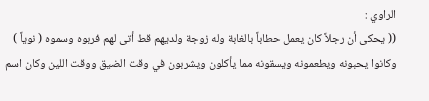الراوي :
(( يحكى أن رجلاً كان يعمل حطاباً بالغابة وله زوجة ولديهم قط أتى لهم فربوه وسموه ( نوياً ) وكانوا يحبونه ويطعمونه ويسقونه مما يأكلون ويشربون في وقت الضيق ووقت اللين وكان اسم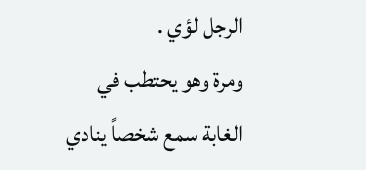الرجل لؤي .
ومرة وهو يحتطب في الغابة سمع شخصاً ينادي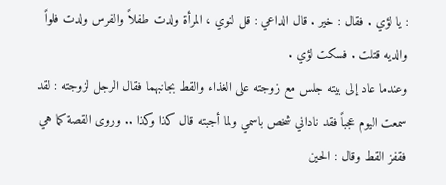: يا لؤي . فقال : خير . قال الداعي : قل لنوي ، المرأة ولدت طفلاً والفرس ولدت فلواً والديه قتلت . فسكت لؤي .
وعندما عاد إلى بيته جلس مع زوجته على الغذاء والقط بجانبهما فقال الرجل لزوجته : لقد سمعت اليوم عجباً فقد ناداني شخص باسمي ولما أجبته قال كذا وكذا .. وروى القصة كما هي فقفز القط وقال : الحين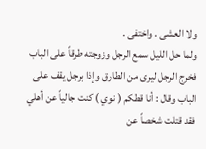ولا العشى . واختفى .
ولما حل الليل سمع الرجل وزوجته طرقاً على الباب فخرج الرجل ليرى من الطارق وإذا برجل يقف على الباب وقال : أنا قطكم ( نوي ) كنت جالياً عن أهلي فقد قتلت شخصاً عن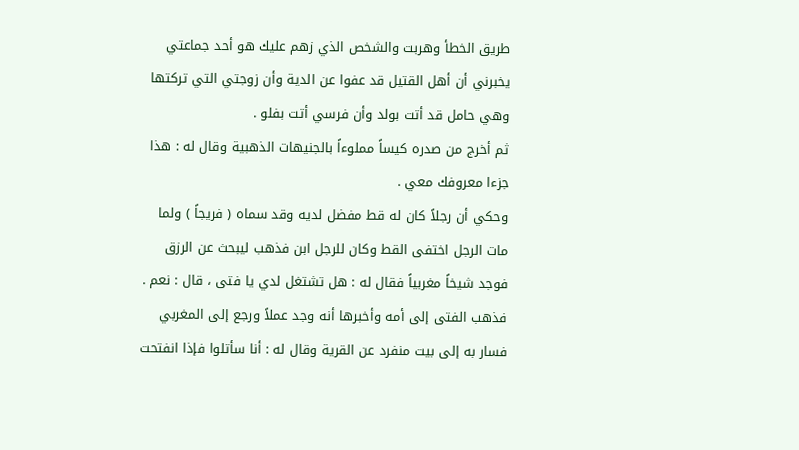طريق الخطأ وهربت والشخص الذي زهم عليك هو أحد جماعتي يخبرني أن أهل القتيل قد عفوا عن الدية وأن زوجتي التي تركتها وهي حامل قد أتت بولد وأن فرسي أتت بفلو .
ثم أخرج من صدره كيساً مملوءاً بالجنيهات الذهبية وقال له : هذا جزءا معروفك معي .
وحكي أن رجلاً كان له قط مفضل لديه وقد سماه ( فريجاً ) ولما مات الرجل اختفى القط وكان للرجل ابن فذهب ليبحث عن الرزق فوجد شيخاً مغربياً فقال له : هل تشتغل لدي يا فتى ، قال : نعم .
فذهب الفتى إلى أمه وأخبرها أنه وجد عملاً ورجع إلى المغربي فسار به إلى بيت منفرد عن القرية وقال له : أنا سأتلوا فإذا انفتحت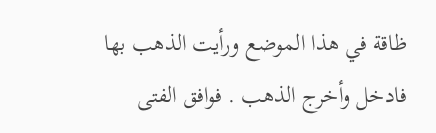ظاقة في هذا الموضع ورأيت الذهب بها فادخل وأخرج الذهب . فوافق الفتى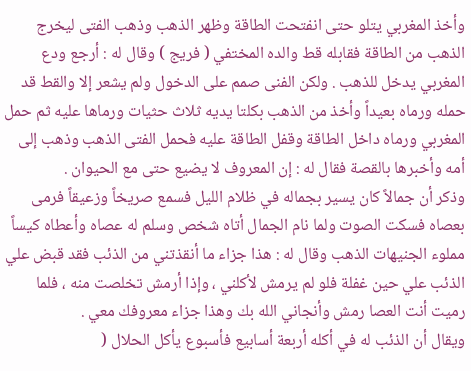وأخذ المغربي يتلو حتى انفتحت الطاقة وظهر الذهب وذهب الفتى ليخرج الذهب من الطاقة فقابله قط والده المختفي ( فريج ) وقال له : أرجع ودع المغربي يدخل للذهب . ولكن الفنى صمم على الدخول ولم يشعر إلا والقط قد حمله ورماه بعيداً وأخذ من الذهب بكلتا يديه ثلاث حثيات ورماها عليه ثم حمل المغربي ورماه داخل الطاقة وقفل الطاقة عليه فحمل الفتى الذهب وذهب إلى أمه وأخبرها بالقصة فقال له : إن المعروف لا يضيع حتى مع الحيوان .
وذكر أن جمالاً كان يسير بجماله في ظلام الليل فسمع صريخاً وزعيقاً فرمى بعصاه فسكت الصوت ولما نام الجمال أتاه شخص وسلم له عصاه وأعطاه كيساً مملوء الجنيهات الذهب وقال له : هذا جزاء ما أنقذتني من الذئب فقد قبض علي الذئب علي حين غفلة فلو لم يرمش لأكلني ، وإذا أرمش تخلصت منه ، فلما رميت أنت العصا رمش وأنجاني الله بك وهذا جزاء معروفك معي .
ويقال أن الذئب له في أكله أربعة أسابيع فأسبوع يأكل الحلال (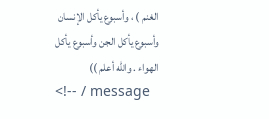الغنم ) ، وأسبوع يأكل الإنسان وأسبوع يأكل الجن وأسبوع يأكل الهواء . والله أعلم ))
<!-- / message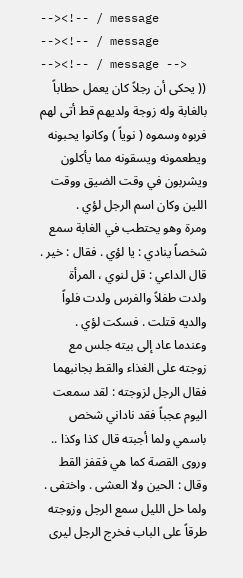--><!-- / message --><!-- / message --><!-- / message -->
(( يحكى أن رجلاً كان يعمل حطاباً بالغابة وله زوجة ولديهم قط أتى لهم فربوه وسموه ( نوياً ) وكانوا يحبونه ويطعمونه ويسقونه مما يأكلون ويشربون في وقت الضيق ووقت اللين وكان اسم الرجل لؤي .
ومرة وهو يحتطب في الغابة سمع شخصاً ينادي : يا لؤي . فقال : خير . قال الداعي : قل لنوي ، المرأة ولدت طفلاً والفرس ولدت فلواً والديه قتلت . فسكت لؤي .
وعندما عاد إلى بيته جلس مع زوجته على الغذاء والقط بجانبهما فقال الرجل لزوجته : لقد سمعت اليوم عجباً فقد ناداني شخص باسمي ولما أجبته قال كذا وكذا .. وروى القصة كما هي فقفز القط وقال : الحين ولا العشى . واختفى .
ولما حل الليل سمع الرجل وزوجته طرقاً على الباب فخرج الرجل ليرى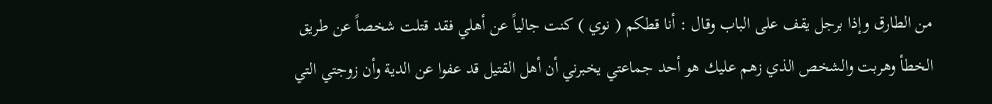من الطارق وإذا برجل يقف على الباب وقال : أنا قطكم ( نوي ) كنت جالياً عن أهلي فقد قتلت شخصاً عن طريق الخطأ وهربت والشخص الذي زهم عليك هو أحد جماعتي يخبرني أن أهل القتيل قد عفوا عن الدية وأن زوجتي التي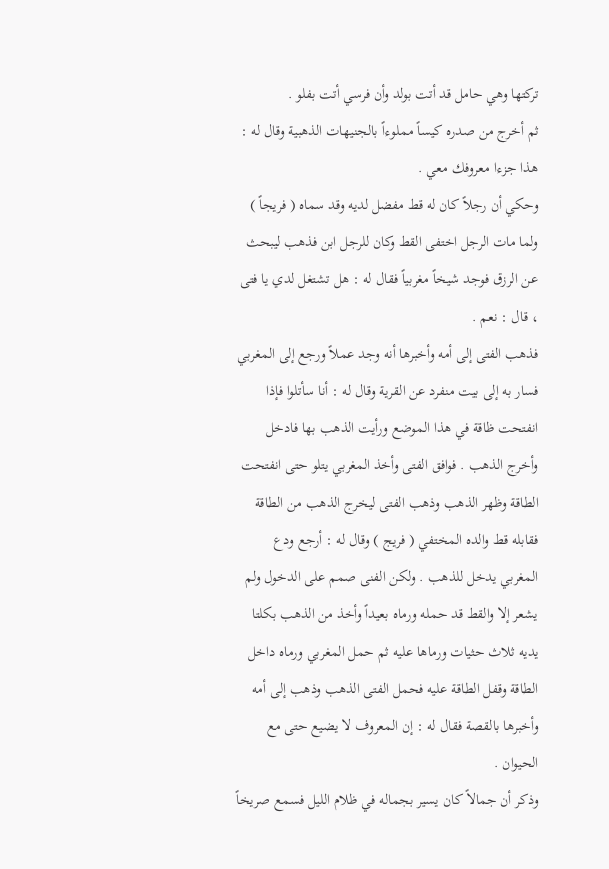تركتها وهي حامل قد أتت بولد وأن فرسي أتت بفلو .
ثم أخرج من صدره كيساً مملوءاً بالجنيهات الذهبية وقال له : هذا جزءا معروفك معي .
وحكي أن رجلاً كان له قط مفضل لديه وقد سماه ( فريجاً ) ولما مات الرجل اختفى القط وكان للرجل ابن فذهب ليبحث عن الرزق فوجد شيخاً مغربياً فقال له : هل تشتغل لدي يا فتى ، قال : نعم .
فذهب الفتى إلى أمه وأخبرها أنه وجد عملاً ورجع إلى المغربي فسار به إلى بيت منفرد عن القرية وقال له : أنا سأتلوا فإذا انفتحت ظاقة في هذا الموضع ورأيت الذهب بها فادخل وأخرج الذهب . فوافق الفتى وأخذ المغربي يتلو حتى انفتحت الطاقة وظهر الذهب وذهب الفتى ليخرج الذهب من الطاقة فقابله قط والده المختفي ( فريج ) وقال له : أرجع ودع المغربي يدخل للذهب . ولكن الفنى صمم على الدخول ولم يشعر إلا والقط قد حمله ورماه بعيداً وأخذ من الذهب بكلتا يديه ثلاث حثيات ورماها عليه ثم حمل المغربي ورماه داخل الطاقة وقفل الطاقة عليه فحمل الفتى الذهب وذهب إلى أمه وأخبرها بالقصة فقال له : إن المعروف لا يضيع حتى مع الحيوان .
وذكر أن جمالاً كان يسير بجماله في ظلام الليل فسمع صريخاً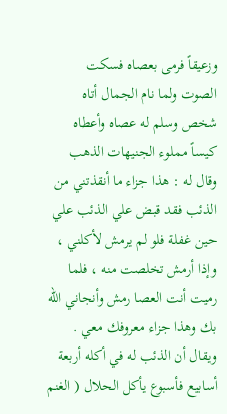وزعيقاً فرمى بعصاه فسكت الصوت ولما نام الجمال أتاه شخص وسلم له عصاه وأعطاه كيساً مملوء الجنيهات الذهب وقال له : هذا جزاء ما أنقذتني من الذئب فقد قبض علي الذئب علي حين غفلة فلو لم يرمش لأكلني ، وإذا أرمش تخلصت منه ، فلما رميت أنت العصا رمش وأنجاني الله بك وهذا جزاء معروفك معي .
ويقال أن الذئب له في أكله أربعة أسابيع فأسبوع يأكل الحلال ( الغنم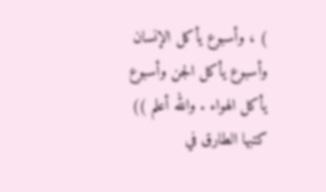) ، وأسبوع يأكل الإنسان وأسبوع يأكل الجن وأسبوع يأكل الهواء . والله أعلم ))
كتبها الطارق في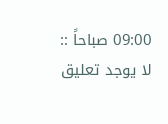09:00 صباحاً ::
لا يوجد تعليق